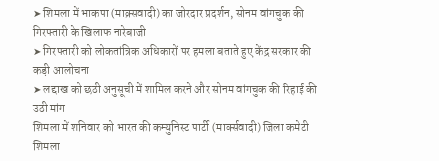➤ शिमला में भाकपा (माक्र्सवादी) का जोरदार प्रदर्शन, सोनम वांगचुक की गिरफ्तारी के खिलाफ नारेबाजी
➤ गिरफ्तारी को लोकतांत्रिक अधिकारों पर हमला बताते हुए केंद्र सरकार की कड़ी आलोचना
➤ लद्दाख को छठी अनुसूची में शामिल करने और सोनम वांगचुक की रिहाई की उठी मांग
शिमला में शनिवार को भारत की कम्युनिस्ट पार्टी (मार्क्सवादी) जिला कमेटी शिमला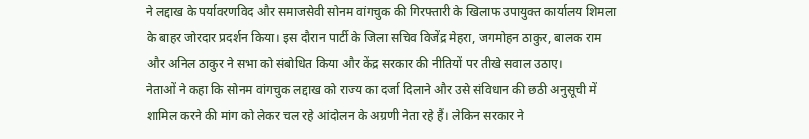ने लद्दाख के पर्यावरणविद और समाजसेवी सोनम वांगचुक की गिरफ्तारी के खिलाफ उपायुक्त कार्यालय शिमला के बाहर जोरदार प्रदर्शन किया। इस दौरान पार्टी के जिला सचिव विजेंद्र मेहरा, जगमोहन ठाकुर, बालक राम और अनिल ठाकुर ने सभा को संबोधित किया और केंद्र सरकार की नीतियों पर तीखे सवाल उठाए।
नेताओं ने कहा कि सोनम वांगचुक लद्दाख को राज्य का दर्जा दिलाने और उसे संविधान की छठी अनुसूची में शामिल करने की मांग को लेकर चल रहे आंदोलन के अग्रणी नेता रहे हैं। लेकिन सरकार ने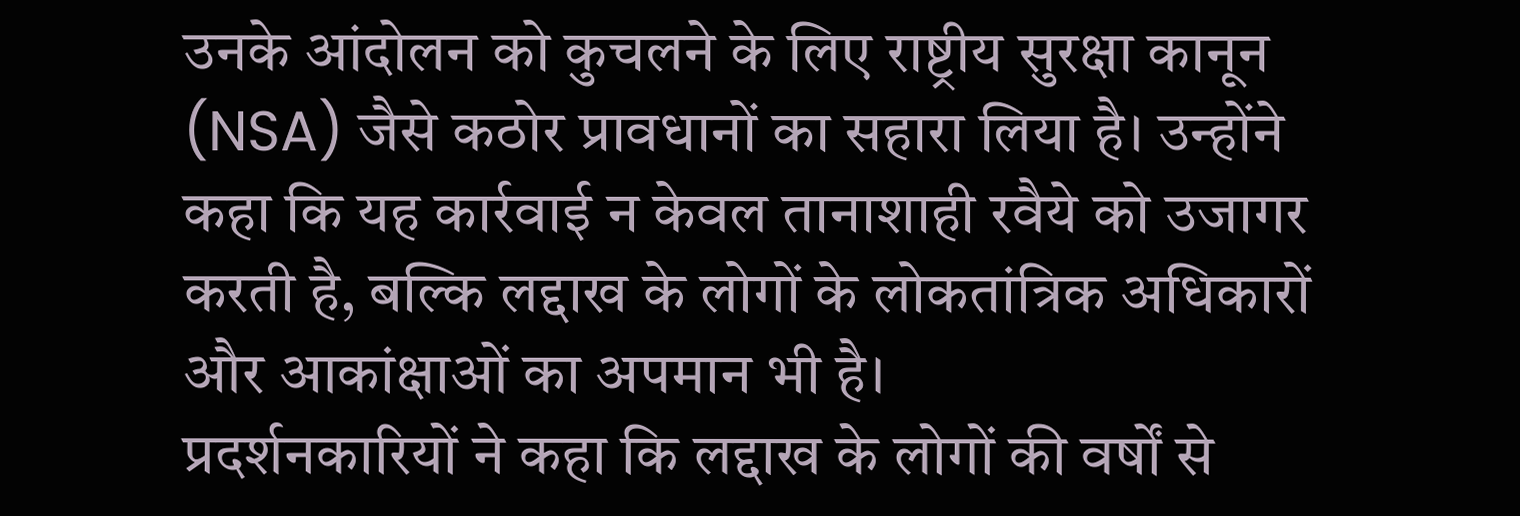उनके आंदोलन को कुचलने के लिए राष्ट्रीय सुरक्षा कानून (NSA) जैसे कठोर प्रावधानों का सहारा लिया है। उन्होंने कहा कि यह कार्रवाई न केवल तानाशाही रवैये को उजागर करती है, बल्कि लद्दाख के लोगों के लोकतांत्रिक अधिकारों और आकांक्षाओं का अपमान भी है।
प्रदर्शनकारियों ने कहा कि लद्दाख के लोगों की वर्षों से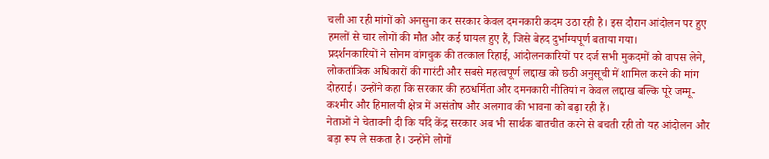चली आ रही मांगों को अनसुना कर सरकार केवल दमनकारी कदम उठा रही है। इस दौरान आंदोलन पर हुए हमलों से चार लोगों की मौत और कई घायल हुए हैं, जिसे बेहद दुर्भाग्यपूर्ण बताया गया।
प्रदर्शनकारियों ने सोनम वांगचुक की तत्काल रिहाई, आंदोलनकारियों पर दर्ज सभी मुकदमों को वापस लेने, लोकतांत्रिक अधिकारों की गारंटी और सबसे महत्वपूर्ण लद्दाख को छठी अनुसूची में शामिल करने की मांग दोहराई। उन्होंने कहा कि सरकार की हठधर्मिता और दमनकारी नीतियां न केवल लद्दाख बल्कि पूरे जम्मू-कश्मीर और हिमालयी क्षेत्र में असंतोष और अलगाव की भावना को बढ़ा रही हैं।
नेताओं ने चेतावनी दी कि यदि केंद्र सरकार अब भी सार्थक बातचीत करने से बचती रही तो यह आंदोलन और बड़ा रूप ले सकता है। उन्होंने लोगों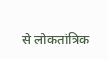से लोकतांत्रिक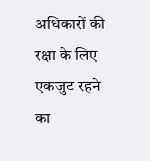अधिकारों की रक्षा के लिए एकजुट रहने का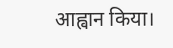आह्वान किया।